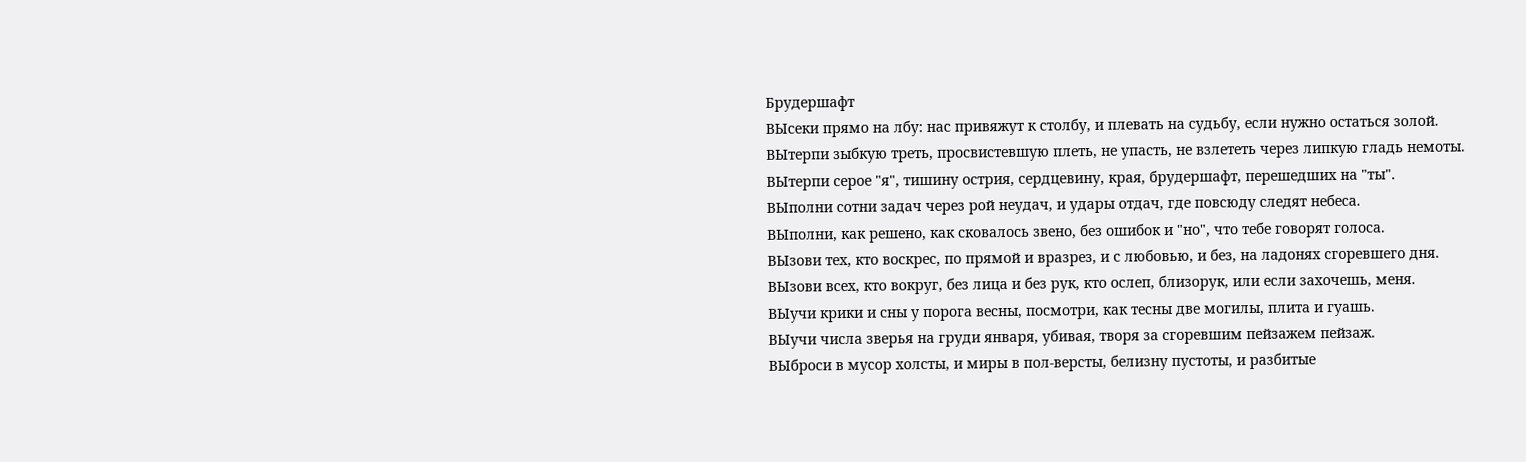Брудершафт
ВЫсеки прямо на лбу: нас привяжут к столбу, и плевать на судьбу, если нужно остаться золой.
ВЫтерпи зыбкую треть, просвистевшую плеть, не упасть, не взлететь через липкую гладь немоты.
ВЫтерпи серое "я", тишину острия, сердцевину, края, брудершафт, перешедших на "ты".
ВЫполни сотни задач через рой неудач, и удары отдач, где повсюду следят небеса.
ВЫполни, как решено, как сковалось звено, без ошибок и "но", что тебе говорят голоса.
ВЫзови тех, кто воскрес, по прямой и вразрез, и с любовью, и без, на ладонях сгоревшего дня.
ВЫзови всех, кто вокруг, без лица и без рук, кто ослеп, близорук, или если захочешь, меня.
ВЫучи крики и сны у порога весны, посмотри, как тесны две могилы, плита и гуашь.
ВЫучи числа зверья на груди января, убивая, творя за сгоревшим пейзажем пейзаж.
ВЫброси в мусор холсты, и миры в пол-версты, белизну пустоты, и разбитые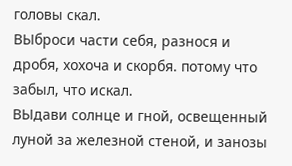головы скал.
ВЫброси части себя, разнося и дробя, хохоча и скорбя. потому что забыл, что искал.
ВЫдави солнце и гной, освещенный луной за железной стеной, и занозы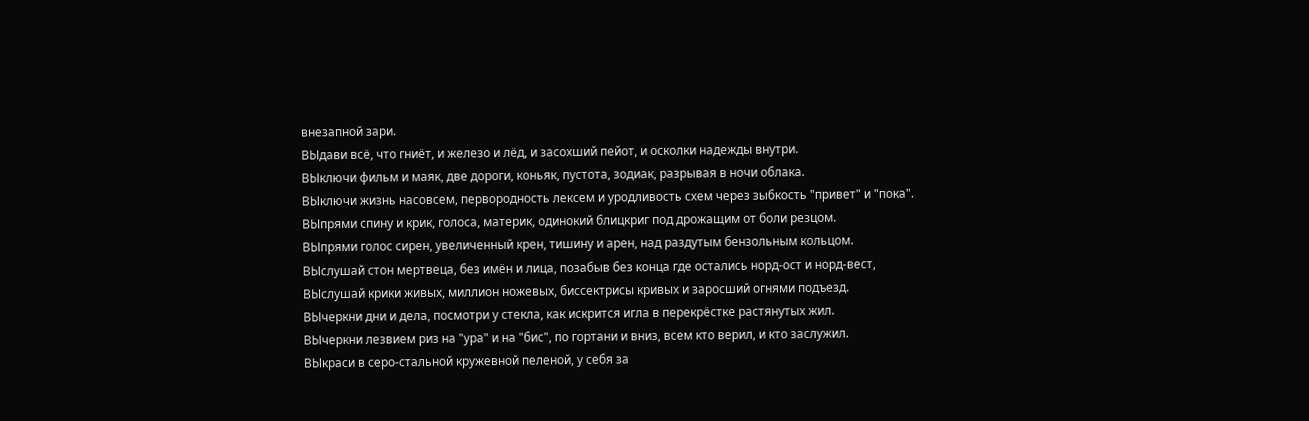внезапной зари.
ВЫдави всё, что гниёт, и железо и лёд, и засохший пейот, и осколки надежды внутри.
ВЫключи фильм и маяк, две дороги, коньяк, пустота, зодиак, разрывая в ночи облака.
ВЫключи жизнь насовсем, первородность лексем и уродливость схем через зыбкость "привет" и "пока".
ВЫпрями спину и крик, голоса, материк, одинокий блицкриг под дрожащим от боли резцом.
ВЫпрями голос сирен, увеличенный крен, тишину и арен, над раздутым бензольным кольцом.
ВЫслушай стон мертвеца, без имён и лица, позабыв без конца где остались норд-ост и норд-вест,
ВЫслушай крики живых, миллион ножевых, биссектрисы кривых и заросший огнями подъезд.
ВЫчеркни дни и дела, посмотри у стекла, как искрится игла в перекрёстке растянутых жил.
ВЫчеркни лезвием риз на "ура" и на "бис", по гортани и вниз, всем кто верил, и кто заслужил.
ВЫкраси в серо-стальной кружевной пеленой, у себя за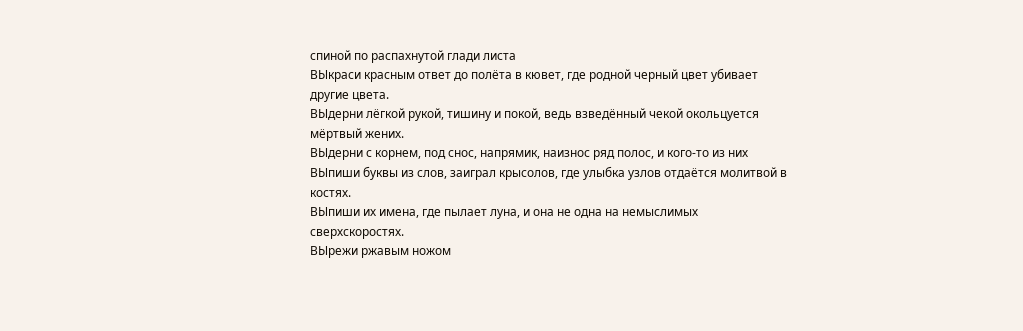спиной по распахнутой глади листа
ВЫкраси красным ответ до полёта в кювет, где родной черный цвет убивает другие цвета.
ВЫдерни лёгкой рукой, тишину и покой, ведь взведённый чекой окольцуется мёртвый жених.
ВЫдерни с корнем, под снос, напрямик, наизнос ряд полос, и кого-то из них
ВЫпиши буквы из слов, заиграл крысолов, где улыбка узлов отдаётся молитвой в костях.
ВЫпиши их имена, где пылает луна, и она не одна на немыслимых сверхскоростях.
ВЫрежи ржавым ножом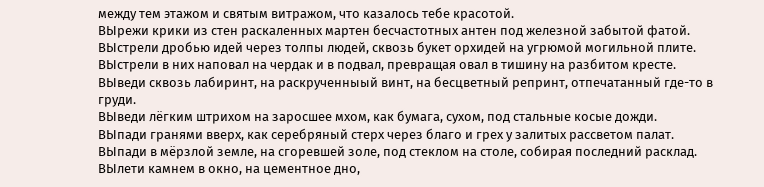между тем этажом и святым витражом, что казалось тебе красотой.
ВЫрежи крики из стен раскаленных мартен бесчастотных антен под железной забытой фатой.
ВЫстрели дробью идей через толпы людей, сквозь букет орхидей на угрюмой могильной плите.
ВЫстрели в них наповал на чердак и в подвал, превращая овал в тишину на разбитом кресте.
ВЫведи сквозь лабиринт, на раскрученныый винт, на бесцветный репринт, отпечатанный где-то в груди.
ВЫведи лёгким штрихом на заросшее мхом, как бумага, сухом, под стальные косые дожди.
ВЫпади гранями вверх, как серебряный стерх через благо и грех у залитых рассветом палат.
ВЫпади в мёрзлой земле, на сгоревшей золе, под стеклом на столе, собирая последний расклад.
ВЫлети камнем в окно, на цементное дно,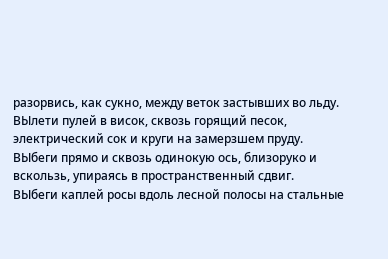разорвись, как сукно, между веток застывших во льду.
ВЫлети пулей в висок, сквозь горящий песок, электрический сок и круги на замерзшем пруду.
ВЫбеги прямо и сквозь одинокую ось, близоруко и вскользь, упираясь в пространственный сдвиг.
ВЫбеги каплей росы вдоль лесной полосы на стальные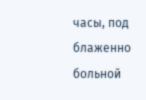часы, под блаженно больной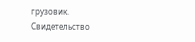грузовик.
Свидетельство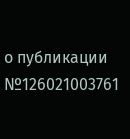о публикации №126021003761